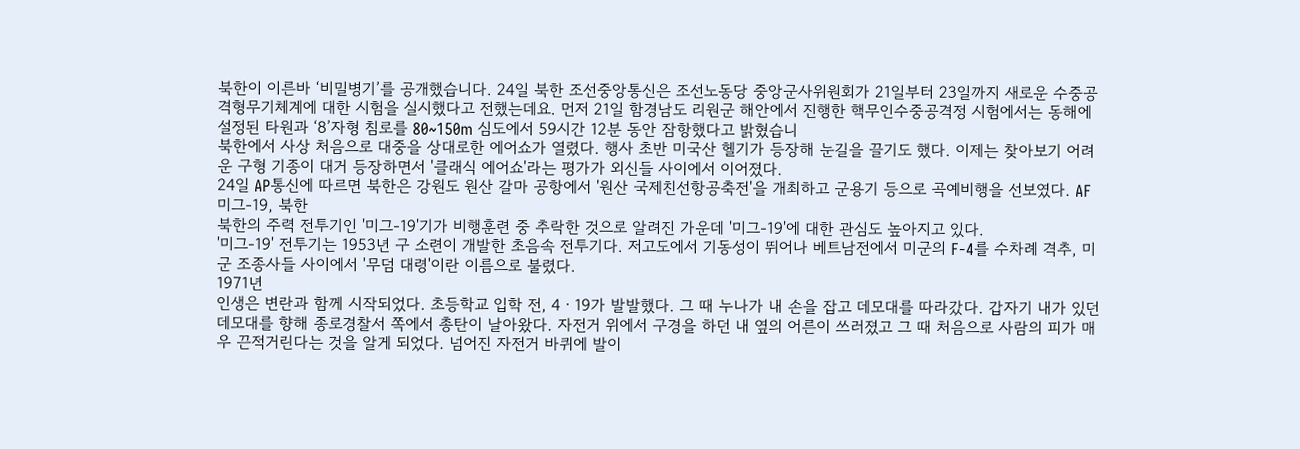북한이 이른바 ‘비밀병기’를 공개했습니다. 24일 북한 조선중앙통신은 조선노동당 중앙군사위원회가 21일부터 23일까지 새로운 수중공격형무기체계에 대한 시험을 실시했다고 전했는데요. 먼저 21일 함경남도 리원군 해안에서 진행한 핵무인수중공격정 시험에서는 동해에 설정된 타원과 ‘8’자형 침로를 80~150m 심도에서 59시간 12분 동안 잠항했다고 밝혔습니
북한에서 사상 처음으로 대중을 상대로한 에어쇼가 열렸다. 행사 초반 미국산 헬기가 등장해 눈길을 끌기도 했다. 이제는 찾아보기 어려운 구형 기종이 대거 등장하면서 '클래식 에어쇼'라는 평가가 외신들 사이에서 이어졌다.
24일 AP통신에 따르면 북한은 강원도 원산 갈마 공항에서 '원산 국제친선항공축전'을 개최하고 군용기 등으로 곡예비행을 선보였다. AF
미그-19, 북한
북한의 주력 전투기인 '미그-19'기가 비행훈련 중 추락한 것으로 알려진 가운데 '미그-19'에 대한 관심도 높아지고 있다.
'미그-19' 전투기는 1953년 구 소련이 개발한 초음속 전투기다. 저고도에서 기동성이 뛰어나 베트남전에서 미군의 F-4를 수차례 격추, 미군 조종사들 사이에서 '무덤 대령'이란 이름으로 불렸다.
1971년
인생은 변란과 함께 시작되었다. 초등학교 입학 전, 4ㆍ19가 발발했다. 그 때 누나가 내 손을 잡고 데모대를 따라갔다. 갑자기 내가 있던 데모대를 향해 종로경찰서 쪽에서 총탄이 날아왔다. 자전거 위에서 구경을 하던 내 옆의 어른이 쓰러졌고 그 때 처음으로 사람의 피가 매우 끈적거린다는 것을 알게 되었다. 넘어진 자전거 바퀴에 발이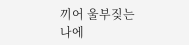끼어 울부짖는 나에